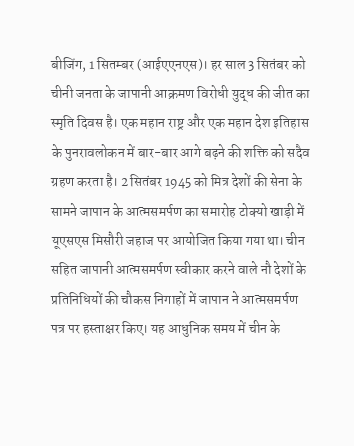बीजिंग, 1 सितम्बर (आईएएनएस)। हर साल 3 सितंबर को चीनी जनता के जापानी आक्रमण विरोधी युद्ध की जीत का स्मृति दिवस है। एक महान राष्ट्र और एक महान देश इतिहास के पुनरावलोकन में बार-बार आगे बढ़ने की शक्ति को सदैव ग्रहण करता है। 2 सितंबर 1945 को मित्र देशों की सेना के सामने जापान के आत्मसमर्पण का समारोह टोक्यो खाड़ी में यूएसएस मिसौरी जहाज पर आयोजित किया गया था। चीन सहित जापानी आत्मसमर्पण स्वीकार करने वाले नौ देशों के प्रतिनिधियों की चौकस निगाहों में जापान ने आत्मसमर्पण पत्र पर हस्ताक्षर किए। यह आधुनिक समय में चीन के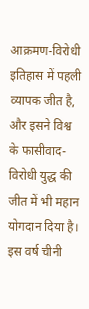आक्रमण-विरोधी इतिहास में पहली व्यापक जीत है, और इसने विश्व के फासीवाद-विरोधी युद्ध की जीत में भी महान योगदान दिया है। इस वर्ष चीनी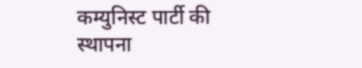कम्युनिस्ट पार्टी की स्थापना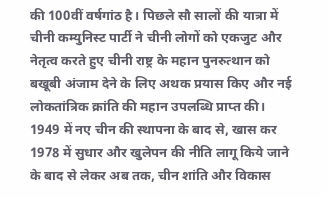की 100वीं वर्षगांठ है। पिछले सौ सालों की यात्रा में चीनी कम्युनिस्ट पार्टी ने चीनी लोगों को एकजुट और नेतृत्व करते हुए चीनी राष्ट्र के महान पुनरुत्थान को बखूबी अंजाम देने के लिए अथक प्रयास किए और नई लोकतांत्रिक क्रांति की महान उपलब्धि प्राप्त की। 1949 में नए चीन की स्थापना के बाद से, खास कर 1978 में सुधार और खुलेपन की नीति लागू किये जाने के बाद से लेकर अब तक, चीन शांति और विकास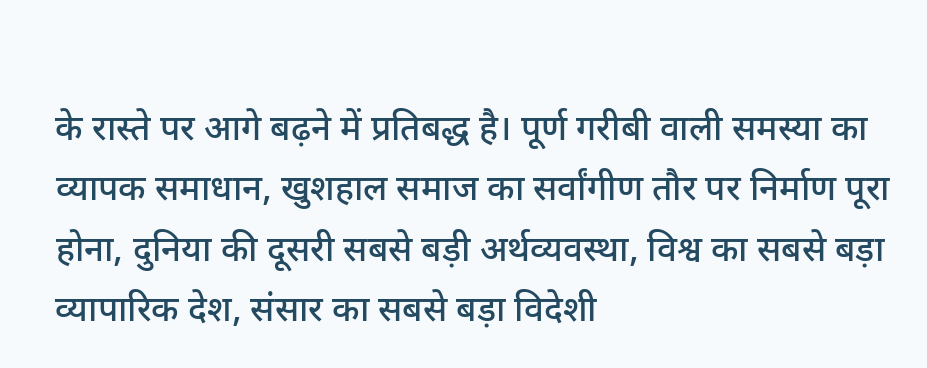के रास्ते पर आगे बढ़ने में प्रतिबद्ध है। पूर्ण गरीबी वाली समस्या का व्यापक समाधान, खुशहाल समाज का सर्वांगीण तौर पर निर्माण पूरा होना, दुनिया की दूसरी सबसे बड़ी अर्थव्यवस्था, विश्व का सबसे बड़ा व्यापारिक देश, संसार का सबसे बड़ा विदेशी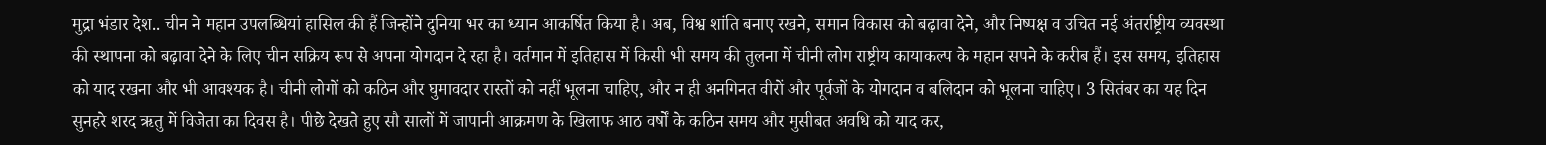मुद्रा भंडार देश.. चीन ने महान उपलब्धियां हासिल की हैं जिन्होंने दुनिया भर का ध्यान आकर्षित किया है। अब, विश्व शांति बनाए रखने, समान विकास को बढ़ावा देने, और निष्पक्ष व उचित नई अंतर्राष्ट्रीय व्यवस्था की स्थापना को बढ़ावा देने के लिए चीन सक्रिय रूप से अपना योगदान दे रहा है। वर्तमान में इतिहास में किसी भी समय की तुलना में चीनी लोग राष्ट्रीय कायाकल्प के महान सपने के करीब हैं। इस समय, इतिहास को याद रखना और भी आवश्यक है। चीनी लोगों को कठिन और घुमावदार रास्तों को नहीं भूलना चाहिए, और न ही अनगिनत वीरों और पूर्वजों के योगदान व बलिदान को भूलना चाहिए। 3 सितंबर का यह दिन सुनहरे शरद ऋतु में विजेता का दिवस है। पीछे देखते हुए सौ सालों में जापानी आक्रमण के खिलाफ आठ वर्षों के कठिन समय और मुसीबत अवधि को याद कर,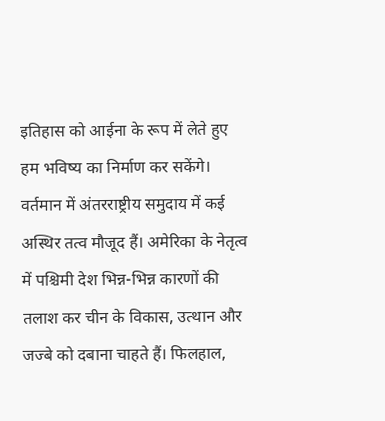इतिहास को आईना के रूप में लेते हुए हम भविष्य का निर्माण कर सकेंगे। वर्तमान में अंतरराष्ट्रीय समुदाय में कई अस्थिर तत्व मौजूद हैं। अमेरिका के नेतृत्व में पश्चिमी देश भिन्न-भिन्न कारणों की तलाश कर चीन के विकास, उत्थान और जज्बे को दबाना चाहते हैं। फिलहाल,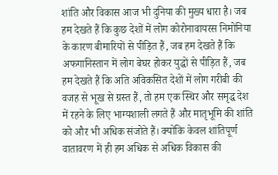शांति और विकास आज भी दुनिया की मुख्य धारा है। जब हम देखते हैं कि कुछ देशों में लोग कोरोनावायरस निमोनिया के कारण बीमारियों से पीड़ित हैं, जब हम देखते हैं कि अफगानिस्तान में लोग बेघर होकर युद्धों से पीड़ित हैं, जब हम देखते हैं कि अति अविकसित देशों में लोग गरीबी की वजह से भूख से ग्रस्त हैं, तो हम एक स्थिर और समृद्ध देश में रहने के लिए भाग्यशाली लगते हैं और मातृभूमि की शांति को और भी अधिक संजोते हैं। क्योंकि केवल शांतिपूर्ण वातावरण में ही हम अधिक से अधिक विकास की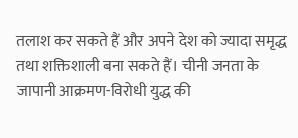तलाश कर सकते हैं और अपने देश को ज्यादा समृद्ध तथा शक्तिशाली बना सकते हैं। चीनी जनता के जापानी आक्रमण-विरोधी युद्ध की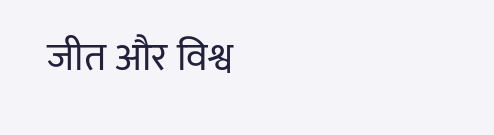जीत और विश्व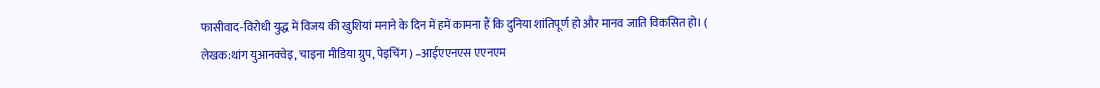फासीवाद-विरोधी युद्ध में विजय की खुशियां मनाने के दिन में हमें कामना हैं कि दुनिया शांतिपूर्ण हो और मानव जाति विकसित हो। ( लेखक:थांग युआनक्वेइ, चाइना मीडिया ग्रुप, पेइचिंग ) –आईएएनएस एएनएम